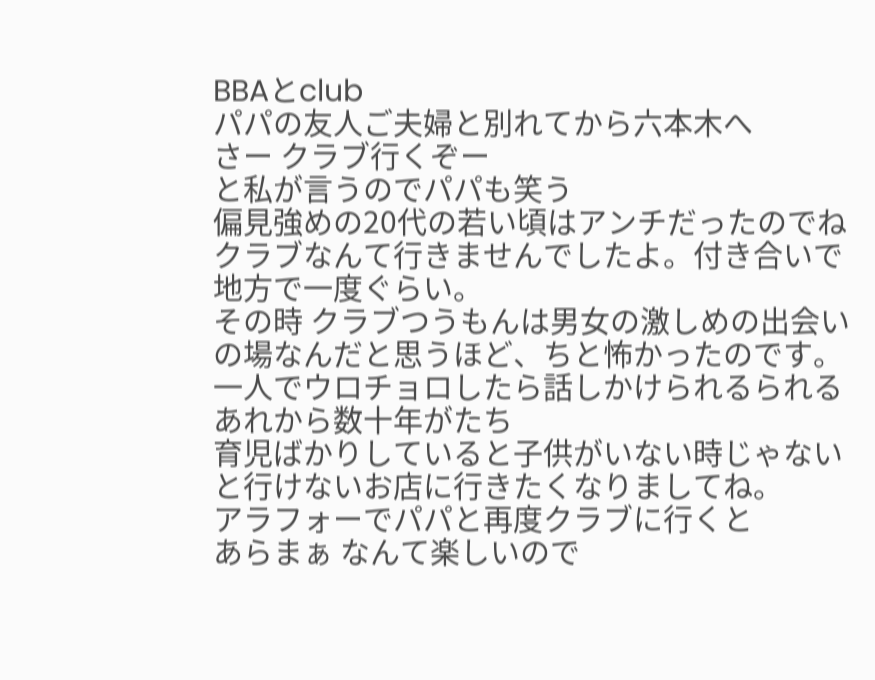BBAとclub
パパの友人ご夫婦と別れてから六本木へ
さー クラブ行くぞー
と私が言うのでパパも笑う
偏見強めの20代の若い頃はアンチだったのでね
クラブなんて行きませんでしたよ。付き合いで地方で一度ぐらい。
その時 クラブつうもんは男女の激しめの出会いの場なんだと思うほど、ちと怖かったのです。
一人でウロチョロしたら話しかけられるられる
あれから数十年がたち
育児ばかりしていると子供がいない時じゃないと行けないお店に行きたくなりましてね。
アラフォーでパパと再度クラブに行くと
あらまぁ なんて楽しいので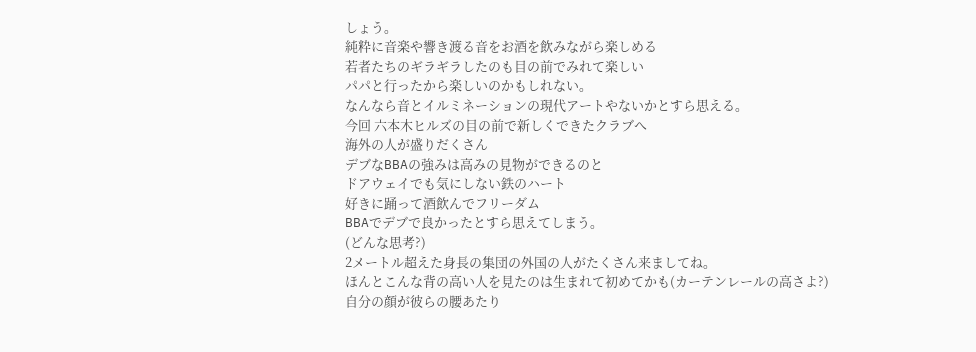しょう。
純粋に音楽や響き渡る音をお酒を飲みながら楽しめる
若者たちのギラギラしたのも目の前でみれて楽しい
パパと行ったから楽しいのかもしれない。
なんなら音とイルミネーションの現代アートやないかとすら思える。
今回 六本木ヒルズの目の前で新しくできたクラブへ
海外の人が盛りだくさん
デブなBBAの強みは高みの見物ができるのと
ドアウェイでも気にしない鉄のハート
好きに踊って酒飲んでフリーダム
BBAでデブで良かったとすら思えてしまう。
(どんな思考?)
2メートル超えた身長の集団の外国の人がたくさん来ましてね。
ほんとこんな背の高い人を見たのは生まれて初めてかも(カーテンレールの高さよ?)
自分の顔が彼らの腰あたり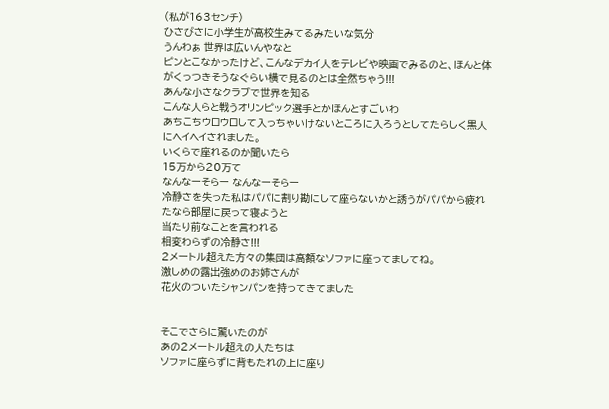(私が163センチ)
ひさびさに小学生が高校生みてるみたいな気分
うんわぁ 世界は広いんやなと
ピンとこなかったけど、こんなデカイ人をテレビや映画でみるのと、ほんと体がくっつきそうなぐらい横で見るのとは全然ちゃう!!!
あんな小さなクラブで世界を知る
こんな人らと戦うオリンピック選手とかほんとすごいわ
あちこちウロウロして入っちゃいけないところに入ろうとしてたらしく黒人にヘイヘイされました。
いくらで座れるのか聞いたら
15万から20万て
なんなーそらー なんなーそらー
冷静さを失った私はパパに割り勘にして座らないかと誘うがパパから疲れたなら部屋に戻って寝ようと
当たり前なことを言われる
相変わらずの冷静さ!!!
2メートル超えた方々の集団は高額なソファに座ってましてね。
激しめの露出強めのお姉さんが
花火のついたシャンパンを持ってきてました


そこでさらに驚いたのが
あの2メートル超えの人たちは
ソファに座らずに背もたれの上に座り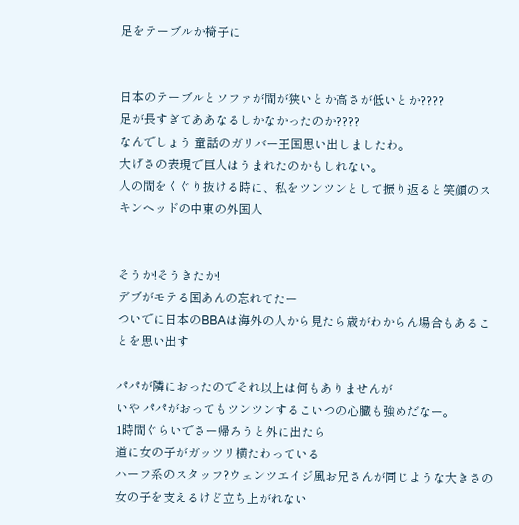足をテーブルか椅子に


日本のテーブルとソファが間が狭いとか高さが低いとか????
足が長すぎてああなるしかなかったのか????
なんでしょう 童話のガリバー王国思い出しましたわ。
大げさの表現で巨人はうまれたのかもしれない。
人の間をくぐり抜ける時に、私をツンツンとして振り返ると笑顔のスキンヘッドの中東の外国人


そうか!そうきたか!
デブがモテる国あんの忘れてたー
ついでに日本のBBAは海外の人から見たら歳がわからん場合もあることを思い出す

パパが隣におったのでそれ以上は何もありませんが
いや パパがおってもツンツンするこいつの心臓も強めだなー。
1時間ぐらいでさー帰ろうと外に出たら
道に女の子がガッツリ横たわっている
ハーフ系のスタッフ?ウェンツエイジ風お兄さんが同じような大きさの女の子を支えるけど立ち上がれない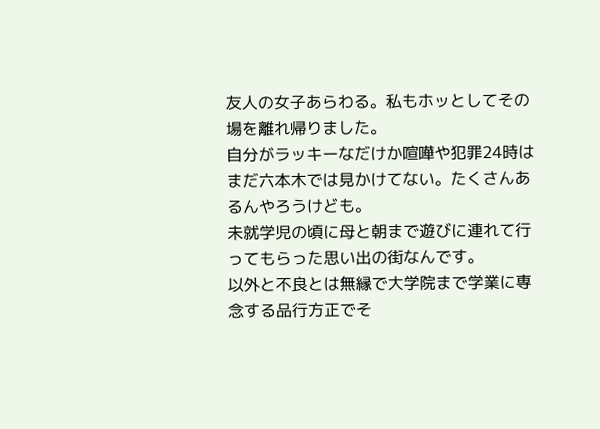友人の女子あらわる。私もホッとしてその場を離れ帰りました。
自分がラッキーなだけか喧嘩や犯罪24時はまだ六本木では見かけてない。たくさんあるんやろうけども。
未就学児の頃に母と朝まで遊びに連れて行ってもらった思い出の街なんです。
以外と不良とは無縁で大学院まで学業に専念する品行方正でそ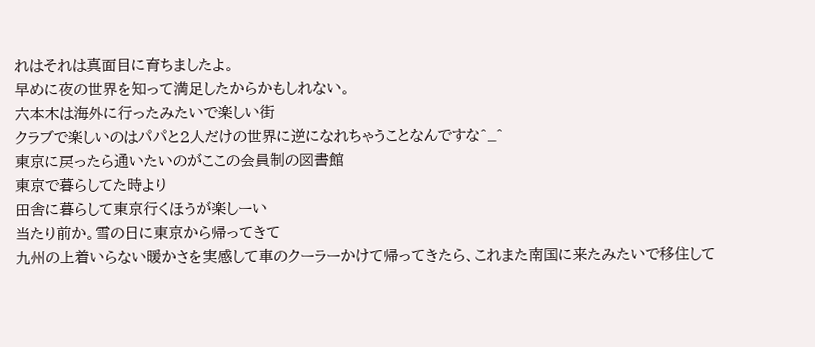れはそれは真面目に育ちましたよ。
早めに夜の世界を知って満足したからかもしれない。
六本木は海外に行ったみたいで楽しい街
クラブで楽しいのはパパと2人だけの世界に逆になれちゃうことなんですな^_^
東京に戻ったら通いたいのがここの会員制の図書館
東京で暮らしてた時より
田舎に暮らして東京行くほうが楽しーい
当たり前か。雪の日に東京から帰ってきて
九州の上着いらない暖かさを実感して車のクーラーかけて帰ってきたら、これまた南国に来たみたいで移住して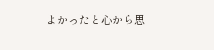よかったと心から思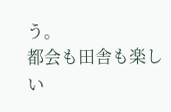う。
都会も田舎も楽しい